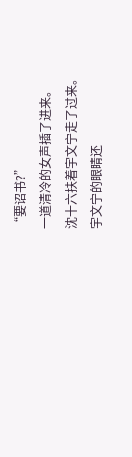“要诏书?”
一道清冷的女声插了进来。
沈十六扶着宇文宁走了过来。
宇文宁的眼睛还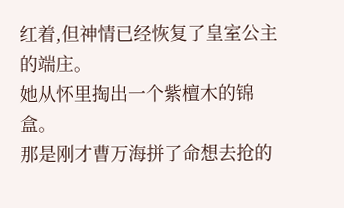红着,但神情已经恢复了皇室公主的端庄。
她从怀里掏出一个紫檀木的锦盒。
那是刚才曹万海拼了命想去抢的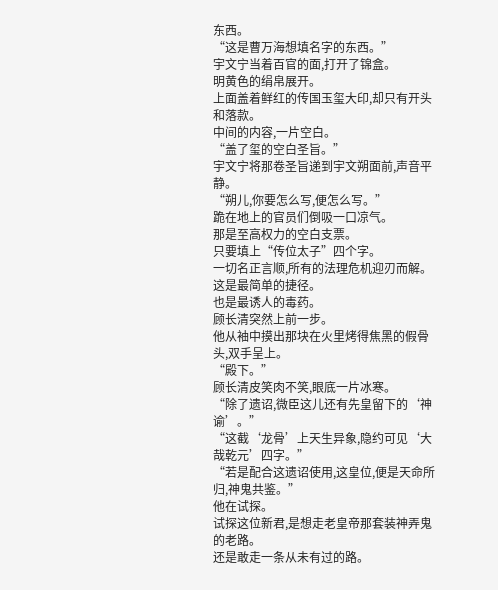东西。
“这是曹万海想填名字的东西。”
宇文宁当着百官的面,打开了锦盒。
明黄色的绢帛展开。
上面盖着鲜红的传国玉玺大印,却只有开头和落款。
中间的内容,一片空白。
“盖了玺的空白圣旨。”
宇文宁将那卷圣旨递到宇文朔面前,声音平静。
“朔儿,你要怎么写,便怎么写。”
跪在地上的官员们倒吸一口凉气。
那是至高权力的空白支票。
只要填上“传位太子”四个字。
一切名正言顺,所有的法理危机迎刃而解。
这是最简单的捷径。
也是最诱人的毒药。
顾长清突然上前一步。
他从袖中摸出那块在火里烤得焦黑的假骨头,双手呈上。
“殿下。”
顾长清皮笑肉不笑,眼底一片冰寒。
“除了遗诏,微臣这儿还有先皇留下的‘神谕’。”
“这截‘龙骨’上天生异象,隐约可见‘大哉乾元’四字。”
“若是配合这遗诏使用,这皇位,便是天命所归,神鬼共鉴。”
他在试探。
试探这位新君,是想走老皇帝那套装神弄鬼的老路。
还是敢走一条从未有过的路。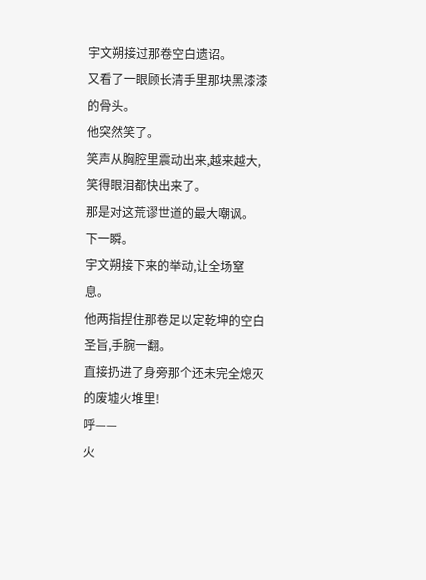宇文朔接过那卷空白遗诏。
又看了一眼顾长清手里那块黑漆漆的骨头。
他突然笑了。
笑声从胸腔里震动出来,越来越大,笑得眼泪都快出来了。
那是对这荒谬世道的最大嘲讽。
下一瞬。
宇文朔接下来的举动,让全场窒息。
他两指捏住那卷足以定乾坤的空白圣旨,手腕一翻。
直接扔进了身旁那个还未完全熄灭的废墟火堆里!
呼——
火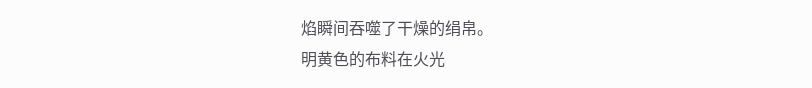焰瞬间吞噬了干燥的绢帛。
明黄色的布料在火光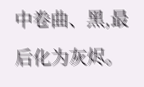中卷曲、黑,最后化为灰烬。